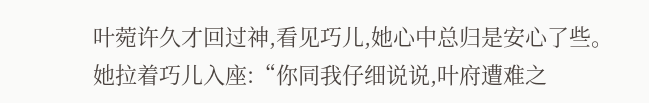叶菀许久才回过神,看见巧儿,她心中总归是安心了些。
她拉着巧儿入座:“你同我仔细说说,叶府遭难之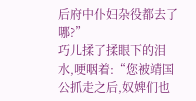后府中仆妇杂役都去了哪?”
巧儿揉了揉眼下的泪水,哽咽着:“您被靖国公抓走之后,奴婢们也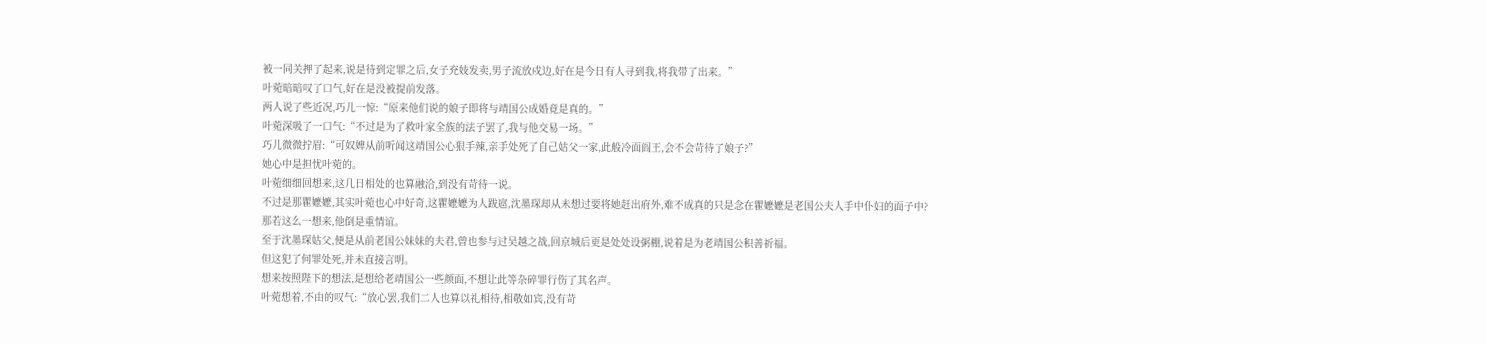被一同关押了起来,说是待到定罪之后,女子充妓发卖,男子流放戍边,好在是今日有人寻到我,将我带了出来。”
叶菀暗暗叹了口气,好在是没被提前发落。
两人说了些近况,巧儿一惊:“原来他们说的娘子即将与靖国公成婚竟是真的。”
叶菀深吸了一口气:“不过是为了救叶家全族的法子罢了,我与他交易一场。”
巧儿微微拧眉:“可奴婢从前听闻这靖国公心狠手辣,亲手处死了自己姑父一家,此般冷面阎王,会不会苛待了娘子?”
她心中是担忧叶菀的。
叶菀细细回想来,这几日相处的也算融洽,到没有苛待一说。
不过是那瞿嬷嬷,其实叶菀也心中好奇,这瞿嬷嬷为人跋扈,沈墨琛却从未想过要将她赶出府外,难不成真的只是念在瞿嬷嬷是老国公夫人手中仆妇的面子中?
那若这么一想来,他倒是重情谊。
至于沈墨琛姑父,便是从前老国公妹妹的夫君,曾也参与过吴越之战,回京城后更是处处设粥棚,说着是为老靖国公积善祈福。
但这犯了何罪处死,并未直接言明。
想来按照陛下的想法,是想给老靖国公一些颜面,不想让此等杂碎罪行伤了其名声。
叶菀想着,不由的叹气:“放心罢,我们二人也算以礼相待,相敬如宾,没有苛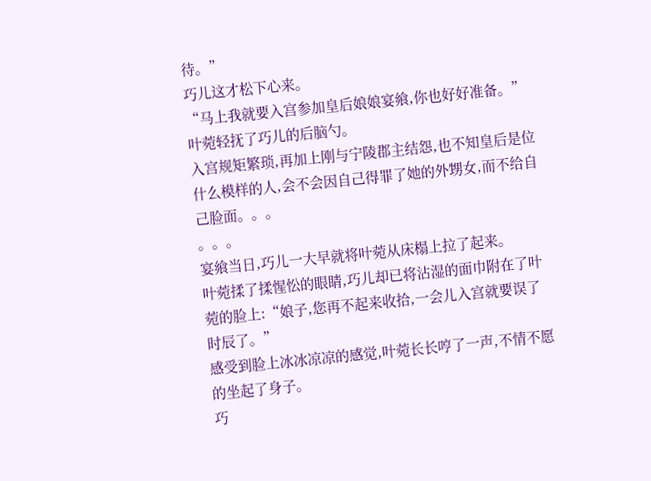待。”
巧儿这才松下心来。
“马上我就要入宫参加皇后娘娘宴飨,你也好好准备。”叶菀轻抚了巧儿的后脑勺。
入宫规矩繁琐,再加上刚与宁陵郡主结怨,也不知皇后是位什么模样的人,会不会因自己得罪了她的外甥女,而不给自己脸面。。。
。。。
宴飨当日,巧儿一大早就将叶菀从床榻上拉了起来。
叶菀揉了揉惺忪的眼睛,巧儿却已将沾湿的面巾附在了叶菀的脸上:“娘子,您再不起来收拾,一会儿入宫就要误了时辰了。”
感受到脸上冰冰凉凉的感觉,叶菀长长哼了一声,不情不愿的坐起了身子。
巧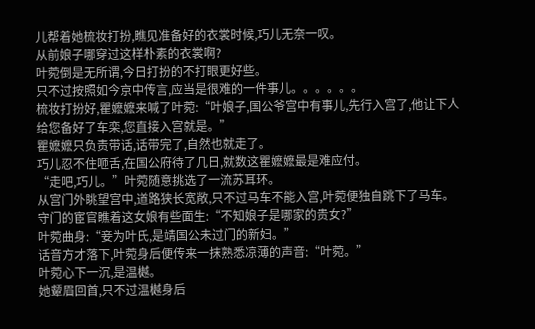儿帮着她梳妆打扮,瞧见准备好的衣裳时候,巧儿无奈一叹。
从前娘子哪穿过这样朴素的衣裳啊?
叶菀倒是无所谓,今日打扮的不打眼更好些。
只不过按照如今京中传言,应当是很难的一件事儿。。。。。。
梳妆打扮好,瞿嬷嬷来喊了叶菀:“叶娘子,国公爷宫中有事儿,先行入宫了,他让下人给您备好了车栾,您直接入宫就是。”
瞿嬷嬷只负责带话,话带完了,自然也就走了。
巧儿忍不住咂舌,在国公府待了几日,就数这瞿嬷嬷最是难应付。
“走吧,巧儿。”叶菀随意挑选了一流苏耳环。
从宫门外眺望宫中,道路狭长宽敞,只不过马车不能入宫,叶菀便独自跳下了马车。
守门的宦官瞧着这女娘有些面生:“不知娘子是哪家的贵女?”
叶菀曲身:“妾为叶氏,是靖国公未过门的新妇。”
话音方才落下,叶菀身后便传来一抹熟悉凉薄的声音:“叶菀。”
叶菀心下一沉,是温樾。
她颦眉回首,只不过温樾身后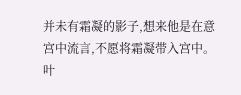并未有霜凝的影子,想来他是在意宫中流言,不愿将霜凝带入宫中。
叶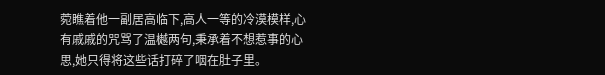菀瞧着他一副居高临下,高人一等的冷漠模样,心有戚戚的咒骂了温樾两句,秉承着不想惹事的心思,她只得将这些话打碎了咽在肚子里。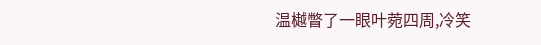温樾瞥了一眼叶菀四周,冷笑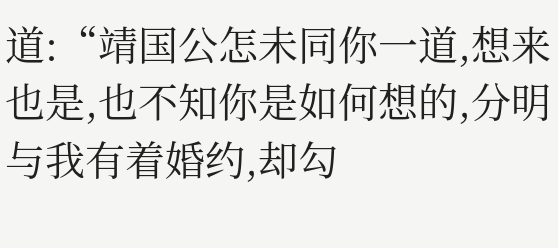道:“靖国公怎未同你一道,想来也是,也不知你是如何想的,分明与我有着婚约,却勾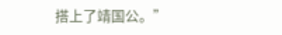搭上了靖国公。”